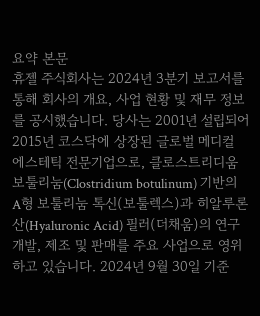요약 본문
휴젤 주식회사는 2024년 3분기 보고서를 통해 회사의 개요, 사업 현황 및 재무 정보를 공시했습니다. 당사는 2001년 설립되어 2015년 코스닥에 상장된 글로벌 메디컬 에스테틱 전문기업으로, 클로스트리디움 보툴리눔(Clostridium botulinum) 기반의 A형 보툴리눔 톡신(보툴렉스)과 히알루론산(Hyaluronic Acid) 필러(더채움)의 연구개발, 제조 및 판매를 주요 사업으로 영위하고 있습니다. 2024년 9월 30일 기준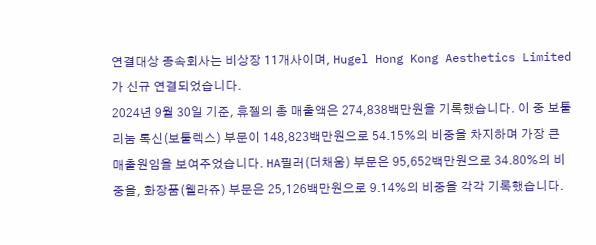연결대상 종속회사는 비상장 11개사이며, Hugel Hong Kong Aesthetics Limited가 신규 연결되었습니다.
2024년 9월 30일 기준, 휴젤의 총 매출액은 274,838백만원을 기록했습니다. 이 중 보툴리눔 톡신(보툴렉스) 부문이 148,823백만원으로 54.15%의 비중을 차지하며 가장 큰 매출원임을 보여주었습니다. HA필러(더채움) 부문은 95,652백만원으로 34.80%의 비중을, 화장품(웰라쥬) 부문은 25,126백만원으로 9.14%의 비중을 각각 기록했습니다.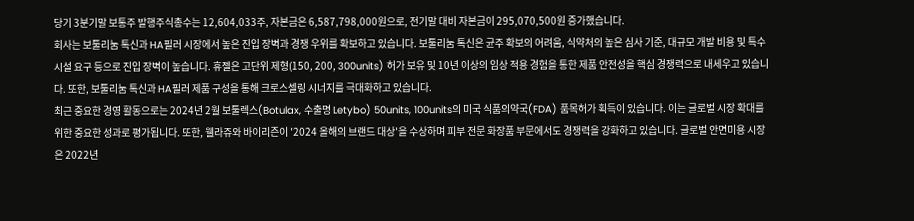당기 3분기말 보통주 발행주식총수는 12,604,033주, 자본금은 6,587,798,000원으로, 전기말 대비 자본금이 295,070,500원 증가했습니다.
회사는 보툴리눔 톡신과 HA필러 시장에서 높은 진입 장벽과 경쟁 우위를 확보하고 있습니다. 보툴리눔 톡신은 균주 확보의 어려움, 식약처의 높은 심사 기준, 대규모 개발 비용 및 특수 시설 요구 등으로 진입 장벽이 높습니다. 휴젤은 고단위 제형(150, 200, 300units) 허가 보유 및 10년 이상의 임상 적용 경험을 통한 제품 안전성을 핵심 경쟁력으로 내세우고 있습니다. 또한, 보툴리눔 톡신과 HA필러 제품 구성을 통해 크로스셀링 시너지를 극대화하고 있습니다.
최근 중요한 경영 활동으로는 2024년 2월 보툴렉스(Botulax, 수출명 Letybo) 50units, 100units의 미국 식품의약국(FDA) 품목허가 획득이 있습니다. 이는 글로벌 시장 확대를 위한 중요한 성과로 평가됩니다. 또한, 웰라쥬와 바이리즌이 '2024 올해의 브랜드 대상'을 수상하며 피부 전문 화장품 부문에서도 경쟁력을 강화하고 있습니다. 글로벌 안면미용 시장은 2022년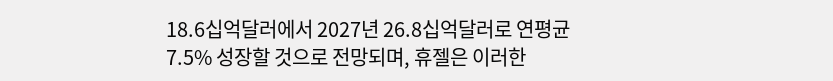18.6십억달러에서 2027년 26.8십억달러로 연평균 7.5% 성장할 것으로 전망되며, 휴젤은 이러한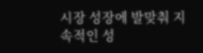시장 성장에 발맞춰 지속적인 성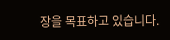장을 목표하고 있습니다.